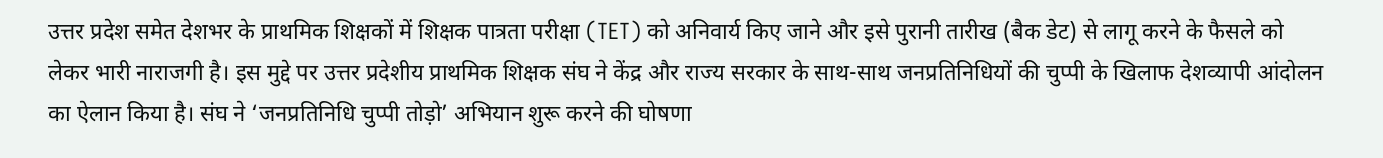उत्तर प्रदेश समेत देशभर के प्राथमिक शिक्षकों में शिक्षक पात्रता परीक्षा (TET) को अनिवार्य किए जाने और इसे पुरानी तारीख (बैक डेट) से लागू करने के फैसले को लेकर भारी नाराजगी है। इस मुद्दे पर उत्तर प्रदेशीय प्राथमिक शिक्षक संघ ने केंद्र और राज्य सरकार के साथ-साथ जनप्रतिनिधियों की चुप्पी के खिलाफ देशव्यापी आंदोलन का ऐलान किया है। संघ ने ‘जनप्रतिनिधि चुप्पी तोड़ो’ अभियान शुरू करने की घोषणा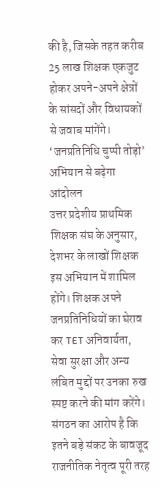की है, जिसके तहत करीब 25 लाख शिक्षक एकजुट होकर अपने-अपने क्षेत्रों के सांसदों और विधायकों से जवाब मांगेंगे।
‘जनप्रतिनिधि चुप्पी तोड़ो’ अभियान से बढ़ेगा आंदोलन
उत्तर प्रदेशीय प्राथमिक शिक्षक संघ के अनुसार, देशभर के लाखों शिक्षक इस अभियान में शामिल होंगे। शिक्षक अपने जनप्रतिनिधियों का घेराव कर TET अनिवार्यता, सेवा सुरक्षा और अन्य लंबित मुद्दों पर उनका रुख स्पष्ट करने की मांग करेंगे। संगठन का आरोप है कि इतने बड़े संकट के बावजूद राजनीतिक नेतृत्व पूरी तरह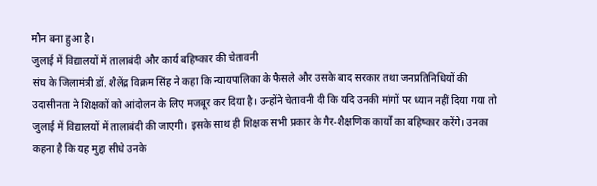मौन बना हुआ है।
जुलाई में विद्यालयों में तालाबंदी और कार्य बहिष्कार की चेतावनी
संघ के जिलामंत्री डॉ. शैलेंद्र विक्रम सिंह ने कहा कि न्यायपालिका के फैसले और उसके बाद सरकार तथा जनप्रतिनिधियों की उदासीनता ने शिक्षकों को आंदोलन के लिए मजबूर कर दिया है। उन्होंने चेतावनी दी कि यदि उनकी मांगों पर ध्यान नहीं दिया गया तो जुलाई में विद्यालयों में तालाबंदी की जाएगी। इसके साथ ही शिक्षक सभी प्रकार के गैर-शैक्षणिक कार्यों का बहिष्कार करेंगे। उनका कहना है कि यह मुद्दा सीधे उनके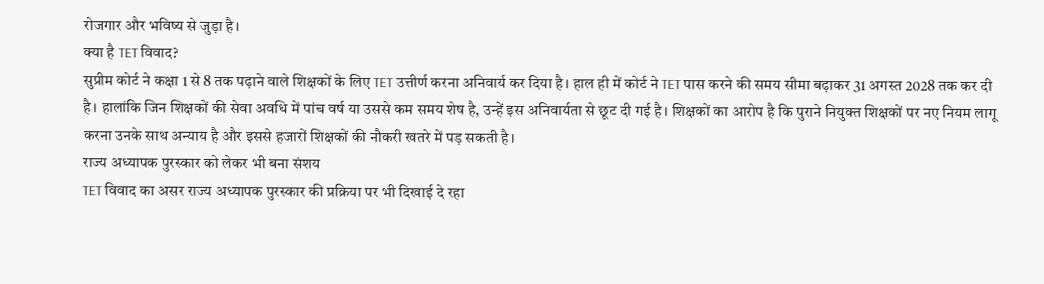रोजगार और भविष्य से जुड़ा है।
क्या है TET विवाद?
सुप्रीम कोर्ट ने कक्षा 1 से 8 तक पढ़ाने वाले शिक्षकों के लिए TET उत्तीर्ण करना अनिवार्य कर दिया है। हाल ही में कोर्ट ने TET पास करने की समय सीमा बढ़ाकर 31 अगस्त 2028 तक कर दी है। हालांकि जिन शिक्षकों की सेवा अवधि में पांच वर्ष या उससे कम समय शेष है, उन्हें इस अनिवार्यता से छूट दी गई है। शिक्षकों का आरोप है कि पुराने नियुक्त शिक्षकों पर नए नियम लागू करना उनके साथ अन्याय है और इससे हजारों शिक्षकों की नौकरी खतरे में पड़ सकती है।
राज्य अध्यापक पुरस्कार को लेकर भी बना संशय
TET विवाद का असर राज्य अध्यापक पुरस्कार की प्रक्रिया पर भी दिखाई दे रहा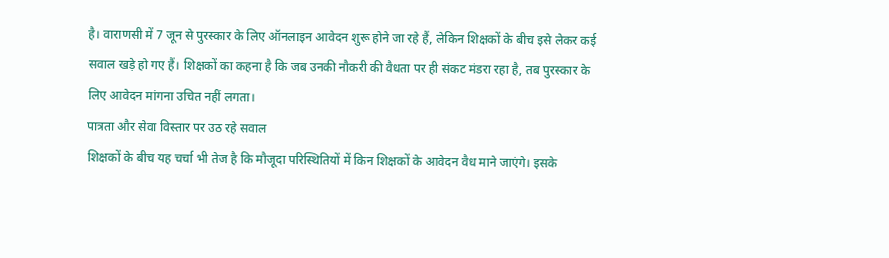है। वाराणसी में 7 जून से पुरस्कार के लिए ऑनलाइन आवेदन शुरू होने जा रहे हैं, लेकिन शिक्षकों के बीच इसे लेकर कई सवाल खड़े हो गए हैं। शिक्षकों का कहना है कि जब उनकी नौकरी की वैधता पर ही संकट मंडरा रहा है, तब पुरस्कार के लिए आवेदन मांगना उचित नहीं लगता।
पात्रता और सेवा विस्तार पर उठ रहे सवाल
शिक्षकों के बीच यह चर्चा भी तेज है कि मौजूदा परिस्थितियों में किन शिक्षकों के आवेदन वैध माने जाएंगे। इसके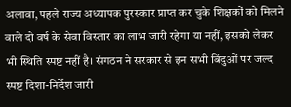अलावा, पहले राज्य अध्यापक पुरस्कार प्राप्त कर चुके शिक्षकों को मिलने वाले दो वर्ष के सेवा विस्तार का लाभ जारी रहेगा या नहीं, इसको लेकर भी स्थिति स्पष्ट नहीं है। संगठन ने सरकार से इन सभी बिंदुओं पर जल्द स्पष्ट दिशा-निर्देश जारी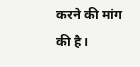करने की मांग की है।